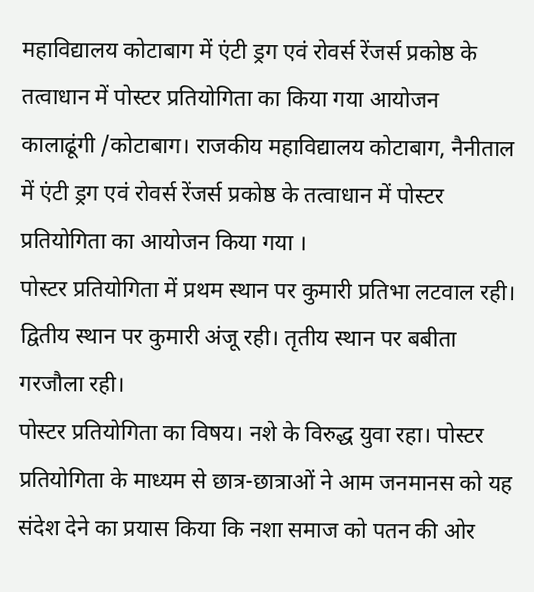महाविद्यालय कोटाबाग में एंटी ड्रग एवं रोवर्स रेंजर्स प्रकोष्ठ के तत्वाधान में पोस्टर प्रतियोगिता का किया गया आयोजन
कालाढूंगी /कोटाबाग। राजकीय महाविद्यालय कोटाबाग, नैनीताल में एंटी ड्रग एवं रोवर्स रेंजर्स प्रकोष्ठ के तत्वाधान में पोस्टर प्रतियोगिता का आयोजन किया गया ।
पोस्टर प्रतियोगिता में प्रथम स्थान पर कुमारी प्रतिभा लटवाल रही। द्वितीय स्थान पर कुमारी अंजू रही। तृतीय स्थान पर बबीता गरजौला रही।
पोस्टर प्रतियोगिता का विषय। नशे के विरुद्ध युवा रहा। पोस्टर प्रतियोगिता के माध्यम से छात्र-छात्राओं ने आम जनमानस को यह संदेश देने का प्रयास किया कि नशा समाज को पतन की ओर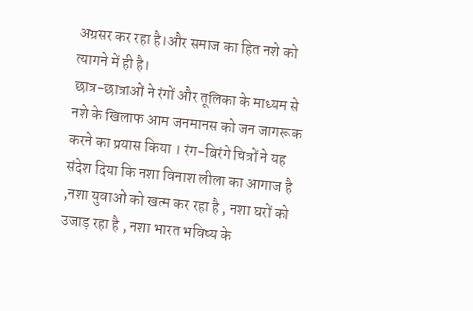अग्रसर कर रहा है।और समाज का हित नशे को त्यागने में ही है।
छात्र-छात्राओं ने रंगों और तूलिका के माध्यम से नशे के खिलाफ आम जनमानस को जन जागरूक करने का प्रयास किया । रंग-बिरंगे चित्रों ने यह संदेश दिया कि नशा विनाश लीला का आगाज है ,नशा युवाओं को खत्म कर रहा है , नशा घरों को उजाड़ रहा है , नशा भारत भविष्य के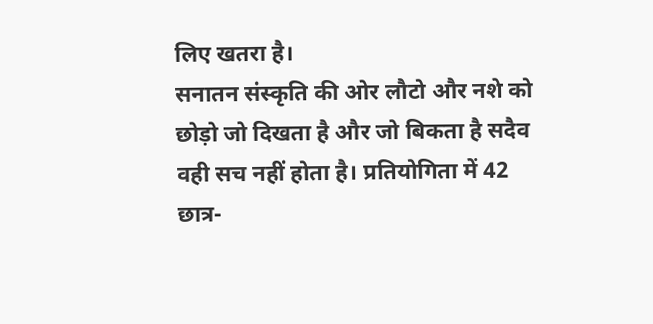लिए खतरा है।
सनातन संस्कृति की ओर लौटो और नशे को छोड़ो जो दिखता है और जो बिकता है सदैव वही सच नहीं होता है। प्रतियोगिता में 42 छात्र-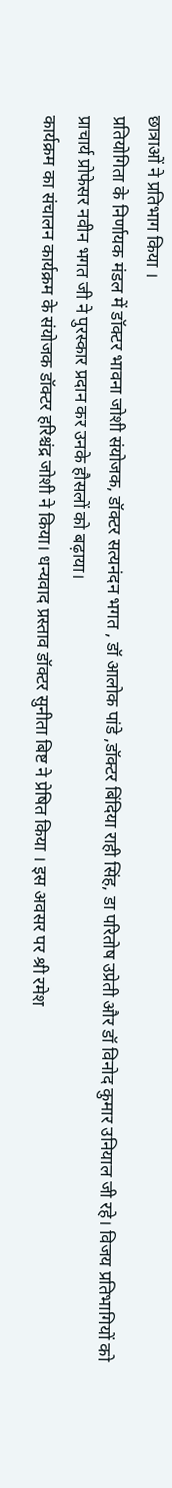छात्राओं ने प्रतिभाग किया ।
प्रतियोगिता के निर्णायक मंडल में डॉक्टर भावना जोशी संयोजक, डॉक्टर सत्यनंदन भगत , डॉ आलोक पांडे ,डॉक्टर बिंदिया राही सिंह, डा परितोष उप्रेती और डॉ विनोद कुमार उनियाल जी रहे। विजय प्रतिभागियों को प्राचार्य प्रोफेसर नवीन भगत जी ने पुरस्कार प्रदान कर उनके हौसलों को बढ़ाया।
कार्यक्रम का संचालन कार्यक्रम के संयोजक डॉक्टर हरिश्चंद्र जोशी ने किया। धन्यवाद प्रस्ताव डॉक्टर सुनीता बिष्ट ने प्रेषित किया । इस अवसर पर श्री रमेश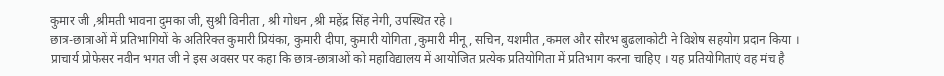कुमार जी ,श्रीमती भावना दुमका जी, सुश्री विनीता , श्री गोधन ,श्री महेंद्र सिंह नेगी, उपस्थित रहे ।
छात्र-छात्राओं में प्रतिभागियों के अतिरिक्त कुमारी प्रियंका, कुमारी दीपा, कुमारी योगिता ,कुमारी मीनू, सचिन, यशमीत ,कमल और सौरभ बुढलाकोटी ने विशेष सहयोग प्रदान किया ।
प्राचार्य प्रोफेसर नवीन भगत जी ने इस अवसर पर कहा कि छात्र-छात्राओं को महाविद्यालय में आयोजित प्रत्येक प्रतियोगिता में प्रतिभाग करना चाहिए । यह प्रतियोगिताएं वह मंच है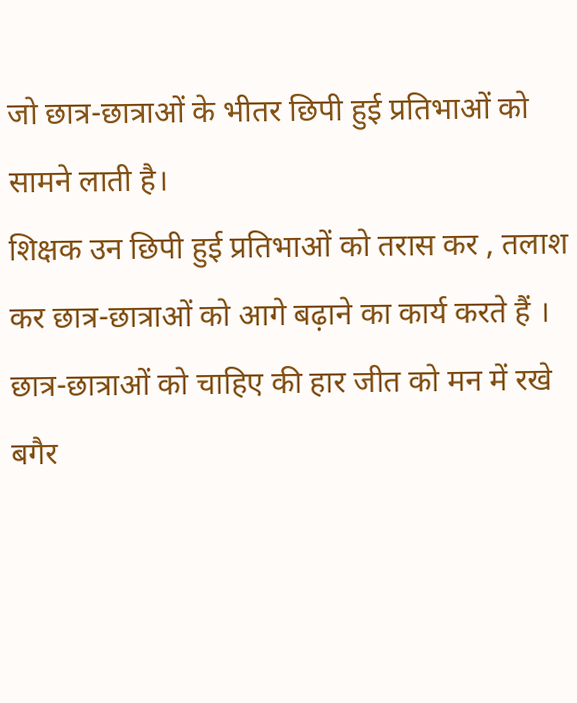जो छात्र-छात्राओं के भीतर छिपी हुई प्रतिभाओं को सामने लाती है।
शिक्षक उन छिपी हुई प्रतिभाओं को तरास कर , तलाश कर छात्र-छात्राओं को आगे बढ़ाने का कार्य करते हैं । छात्र-छात्राओं को चाहिए की हार जीत को मन में रखे बगैर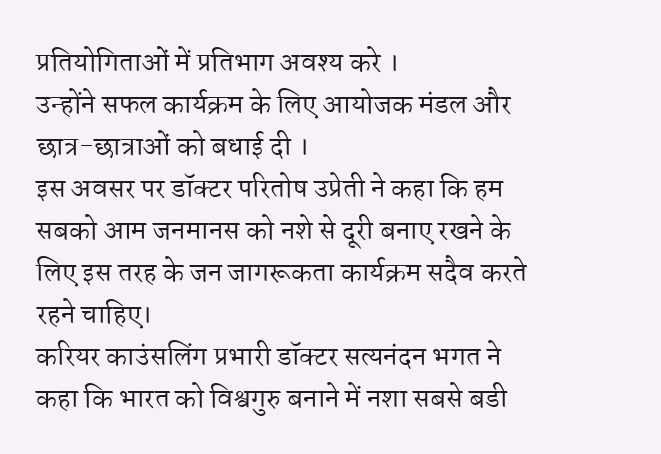प्रतियोगिताओं में प्रतिभाग अवश्य करे ।
उन्होंने सफल कार्यक्रम के लिए आयोजक मंडल और छात्र-छात्राओं को बधाई दी ।
इस अवसर पर डॉक्टर परितोष उप्रेती ने कहा कि हम सबको आम जनमानस को नशे से दूरी बनाए रखने के लिए इस तरह के जन जागरूकता कार्यक्रम सदैव करते रहने चाहिए।
करियर काउंसलिंग प्रभारी डॉक्टर सत्यनंदन भगत ने कहा कि भारत को विश्वगुरु बनाने में नशा सबसे बडी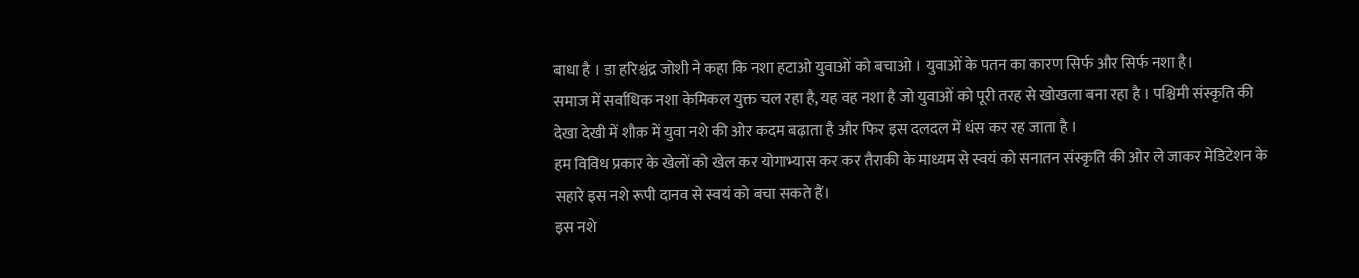बाधा है । डा हरिश्चंद्र जोशी ने कहा कि नशा हटाओ युवाओं को बचाओ । युवाओं के पतन का कारण सिर्फ और सिर्फ नशा है।
समाज में सर्वाधिक नशा केमिकल युक्त चल रहा है, यह वह नशा है जो युवाओं को पूरी तरह से खोखला बना रहा है । पश्चिमी संस्कृति की देखा देखी में शौक़ में युवा नशे की ओर कदम बढ़ाता है और फिर इस दलदल में धंस कर रह जाता है ।
हम विविध प्रकार के खेलों को खेल कर योगाभ्यास कर कर तैराकी के माध्यम से स्वयं को सनातन संस्कृति की ओर ले जाकर मेडिटेशन के सहारे इस नशे रूपी दानव से स्वयं को बचा सकते हैं।
इस नशे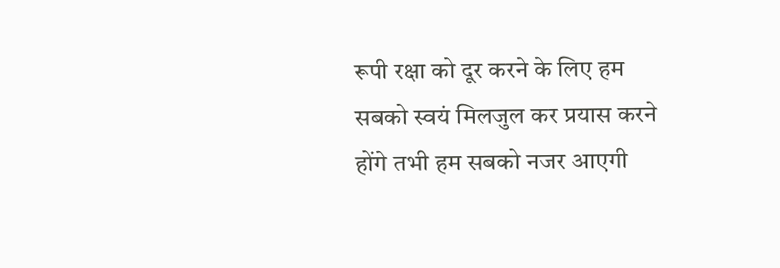रूपी रक्षा को दूर करने के लिए हम सबको स्वयं मिलजुल कर प्रयास करने होंगे तभी हम सबको नजर आएगी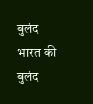बुलंद भारत की बुलंद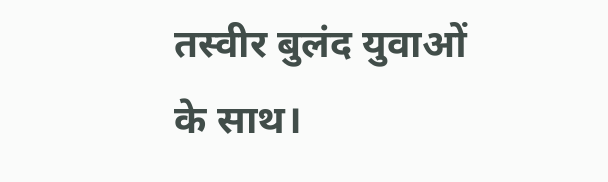तस्वीर बुलंद युवाओं के साथ।